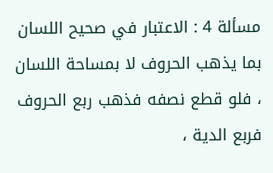مسألة 4 : الاعتبار في صحيح اللسان بما يذهب الحروف لا بمساحة اللسان ، فلو قطع نصفه فذهب ربع الحروف فربع الدية ،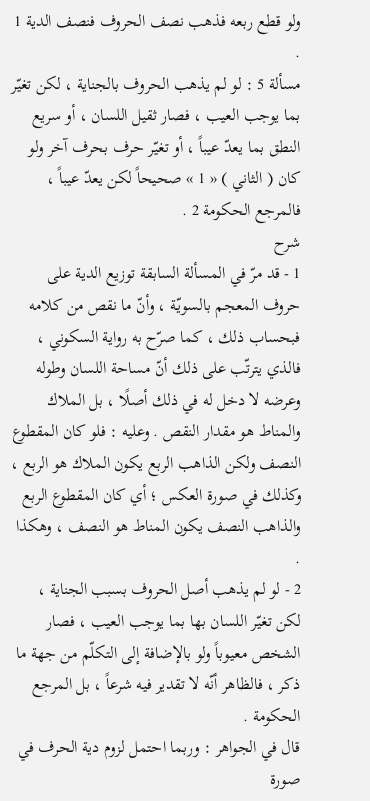ولو قطع ربعه فذهب نصف الحروف فنصف الدية 1 .
مسألة 5 : لو لم يذهب الحروف بالجناية ، لكن تغيّر بما يوجب العيب ، فصار ثقيل اللسان ، أو سريع النطق بما يعدّ عيباً ، أو تغيّر حرف بحرف آخر ولو كان ( الثاني ) « 1 » صحيحاً لكن يعدّ عيباً ، فالمرجع الحكومة 2 .
شرح
1 - قد مرّ في المسألة السابقة توزيع الدية على حروف المعجم بالسويّة ، وأنّ ما نقص من كلامه فبحساب ذلك ، كما صرّح به رواية السكوني ، فالذي يترتّب على ذلك أنّ مساحة اللسان وطوله وعرضه لا دخل له في ذلك أصلًا ، بل الملاك والمناط هو مقدار النقص . وعليه : فلو كان المقطوع النصف ولكن الذاهب الربع يكون الملاك هو الربع ، وكذلك في صورة العكس ؛ أي كان المقطوع الربع والذاهب النصف يكون المناط هو النصف ، وهكذا .
2 - لو لم يذهب أصل الحروف بسبب الجناية ، لكن تغيّر اللسان بها بما يوجب العيب ، فصار الشخص معيوباً ولو بالإضافة إلى التكلّم من جهة ما ذكر ، فالظاهر أنّه لا تقدير فيه شرعاً ، بل المرجع الحكومة .
قال في الجواهر : وربما احتمل لزوم دية الحرف في صورة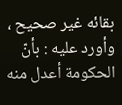بقائه غير صحيح ، وأورد عليه : بأنّ الحكومة أعدل منه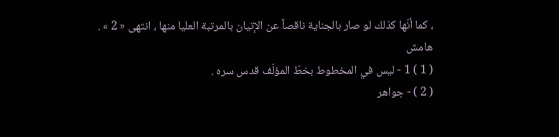، كما أنّها كذلك لو صار بالجناية ناقصاً عن الإتيان بالمرتبة العليا منها ، انتهى « 2 » .
هامش
( 1 ) 1 - ليس في المخطوط بخطّ المؤلّف قدس سره .
( 2 ) - جواهر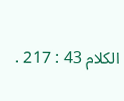الكلام 43 : 217 .